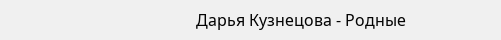Дарья Кузнецова - Родные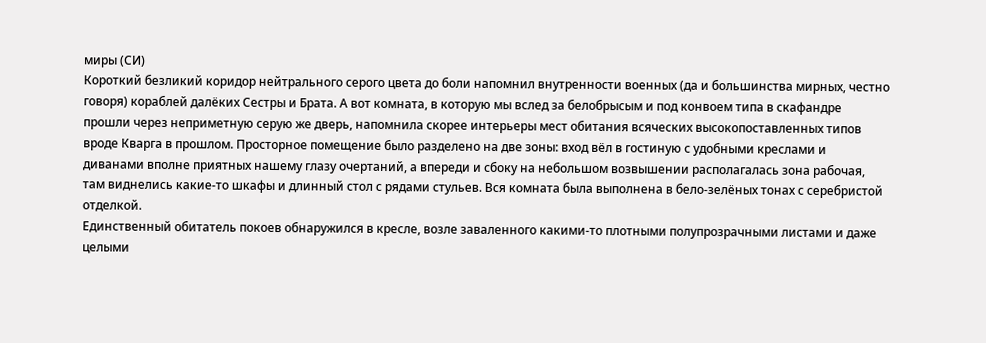миры (СИ)
Короткий безликий коридор нейтрального серого цвета до боли напомнил внутренности военных (да и большинства мирных, честно говоря) кораблей далёких Сестры и Брата. А вот комната, в которую мы вслед за белобрысым и под конвоем типа в скафандре прошли через неприметную серую же дверь, напомнила скорее интерьеры мест обитания всяческих высокопоставленных типов вроде Кварга в прошлом. Просторное помещение было разделено на две зоны: вход вёл в гостиную с удобными креслами и диванами вполне приятных нашему глазу очертаний, а впереди и сбоку на небольшом возвышении располагалась зона рабочая, там виднелись какие-то шкафы и длинный стол с рядами стульев. Вся комната была выполнена в бело-зелёных тонах с серебристой отделкой.
Единственный обитатель покоев обнаружился в кресле, возле заваленного какими-то плотными полупрозрачными листами и даже целыми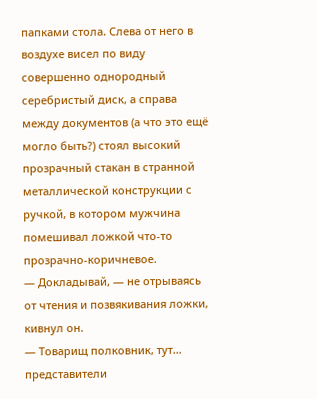папками стола. Слева от него в воздухе висел по виду совершенно однородный серебристый диск, а справа между документов (а что это ещё могло быть?) стоял высокий прозрачный стакан в странной металлической конструкции с ручкой, в котором мужчина помешивал ложкой что-то прозрачно-коричневое.
— Докладывай, — не отрываясь от чтения и позвякивания ложки, кивнул он.
— Товарищ полковник, тут… представители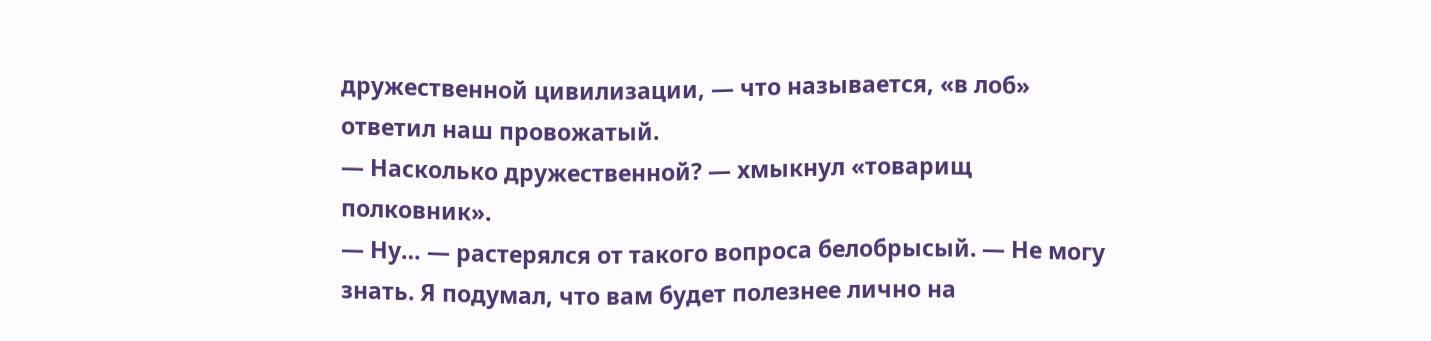дружественной цивилизации, — что называется, «в лоб» ответил наш провожатый.
— Насколько дружественной? — хмыкнул «товарищ полковник».
— Ну… — растерялся от такого вопроса белобрысый. — Не могу знать. Я подумал, что вам будет полезнее лично на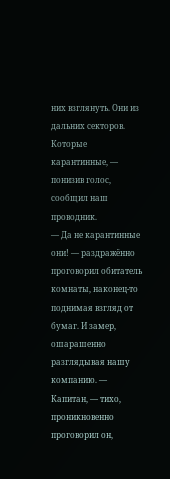них взглянуть. Они из дальних секторов. Которые карантинные, — понизив голос, сообщил наш проводник.
— Да не карантинные они! — раздражённо проговорил обитатель комнаты, наконец-то поднимая взгляд от бумаг. И замер, ошарашенно разглядывая нашу компанию. — Капитан, — тихо, проникновенно проговорил он,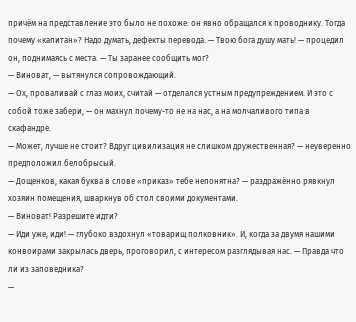причём на представление это было не похоже: он явно обращался к проводнику. Тогда почему «капитан»? Надо думать, дефекты перевода. — Твою бога душу мать! — процедил он, поднимаясь с места. — Ты заранее сообщить мог?
— Виноват, — вытянулся сопровождающий.
— Ох, проваливай с глаз моих, считай — отделался устным предупреждением. И это с собой тоже забери, — он махнул почему-то не на нас, а на молчаливого типа в скафандре.
— Может, лучше не стоит? Вдруг цивилизация не слишком дружественная? — неуверенно предположил белобрысый.
— Дощенков, какая буква в слове «приказ» тебе непонятна? — раздражённо рявкнул хозяин помещения, шваркнув об стол своими документами.
— Виноват! Разрешите идти?
— Иди уже, иди! — глубоко вздохнул «товарищ полковник». И, когда за двумя нашими конвоирами закрылась дверь, проговорил, с интересом разглядывая нас. — Правда что ли из заповедника?
—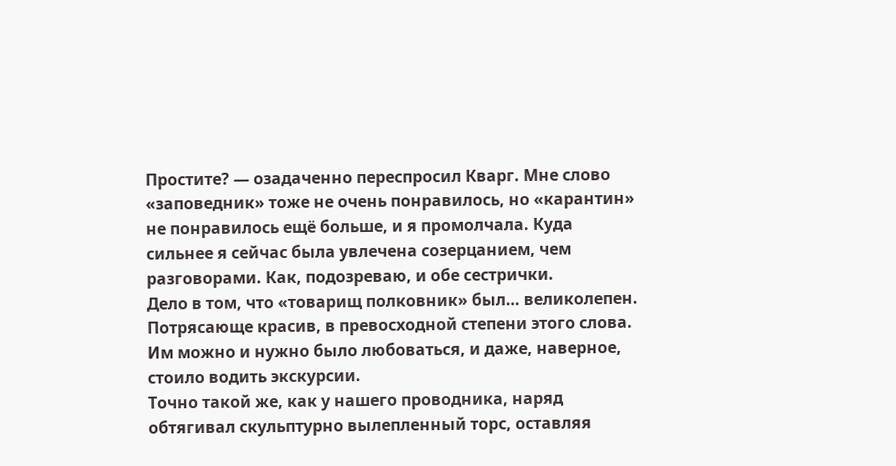Простите? — озадаченно переспросил Кварг. Мне слово «заповедник» тоже не очень понравилось, но «карантин» не понравилось ещё больше, и я промолчала. Куда сильнее я сейчас была увлечена созерцанием, чем разговорами. Как, подозреваю, и обе сестрички.
Дело в том, что «товарищ полковник» был… великолепен. Потрясающе красив, в превосходной степени этого слова. Им можно и нужно было любоваться, и даже, наверное, стоило водить экскурсии.
Точно такой же, как у нашего проводника, наряд обтягивал скульптурно вылепленный торс, оставляя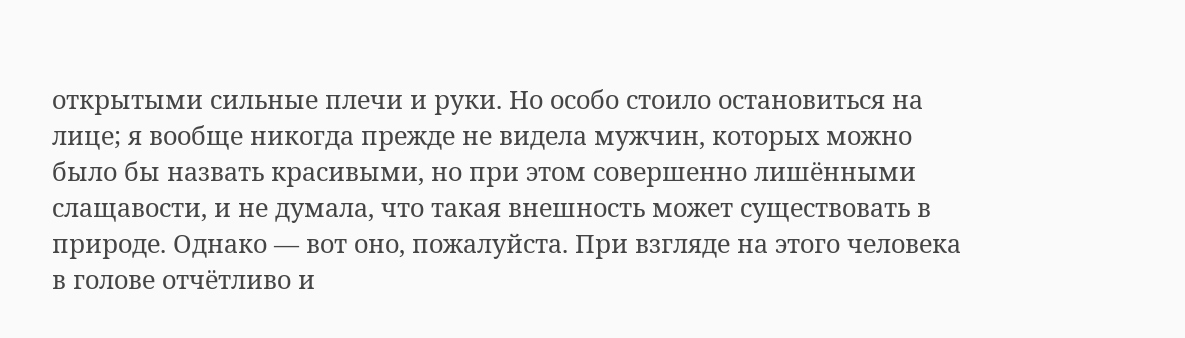открытыми сильные плечи и руки. Но особо стоило остановиться на лице; я вообще никогда прежде не видела мужчин, которых можно было бы назвать красивыми, но при этом совершенно лишёнными слащавости, и не думала, что такая внешность может существовать в природе. Однако — вот оно, пожалуйста. При взгляде на этого человека в голове отчётливо и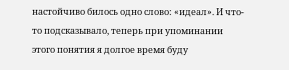настойчиво билось одно слово: «идеал». И что-то подсказывало, теперь при упоминании этого понятия я долгое время буду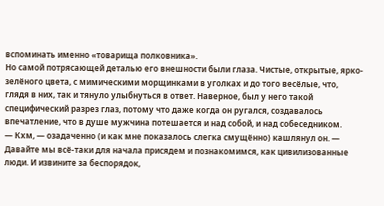вспоминать именно «товарища полковника».
Но самой потрясающей деталью его внешности были глаза. Чистые, открытые, ярко-зелёного цвета, с мимическими морщинками в уголках и до того весёлые, что, глядя в них, так и тянуло улыбнуться в ответ. Наверное, был у него такой специфический разрез глаз, потому что даже когда он ругался, создавалось впечатление, что в душе мужчина потешается и над собой, и над собеседником.
— Кхм, — озадаченно (и как мне показалось слегка смущённо) кашлянул он. — Давайте мы всё-таки для начала присядем и познакомимся, как цивилизованные люди. И извините за беспорядок,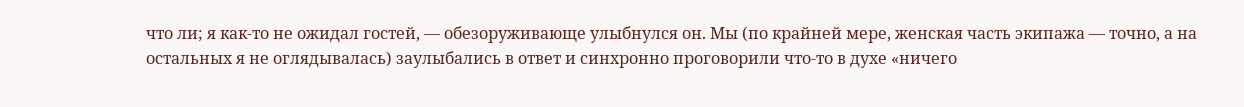что ли; я как-то не ожидал гостей, — обезоруживающе улыбнулся он. Мы (по крайней мере, женская часть экипажа — точно, а на остальных я не оглядывалась) заулыбались в ответ и синхронно проговорили что-то в духе «ничего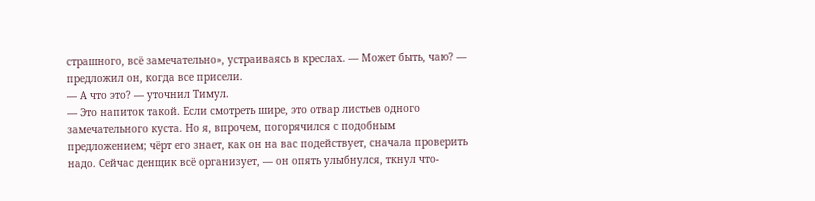страшного, всё замечательно», устраиваясь в креслах. — Может быть, чаю? — предложил он, когда все присели.
— А что это? — уточнил Тимул.
— Это напиток такой. Если смотреть шире, это отвар листьев одного замечательного куста. Но я, впрочем, погорячился с подобным предложением; чёрт его знает, как он на вас подействует, сначала проверить надо. Сейчас денщик всё организует, — он опять улыбнулся, ткнул что-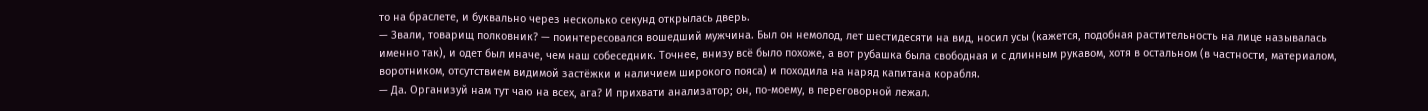то на браслете, и буквально через несколько секунд открылась дверь.
— Звали, товарищ полковник? — поинтересовался вошедший мужчина. Был он немолод, лет шестидесяти на вид, носил усы (кажется, подобная растительность на лице называлась именно так), и одет был иначе, чем наш собеседник. Точнее, внизу всё было похоже, а вот рубашка была свободная и с длинным рукавом, хотя в остальном (в частности, материалом, воротником, отсутствием видимой застёжки и наличием широкого пояса) и походила на наряд капитана корабля.
— Да. Организуй нам тут чаю на всех, ага? И прихвати анализатор; он, по-моему, в переговорной лежал.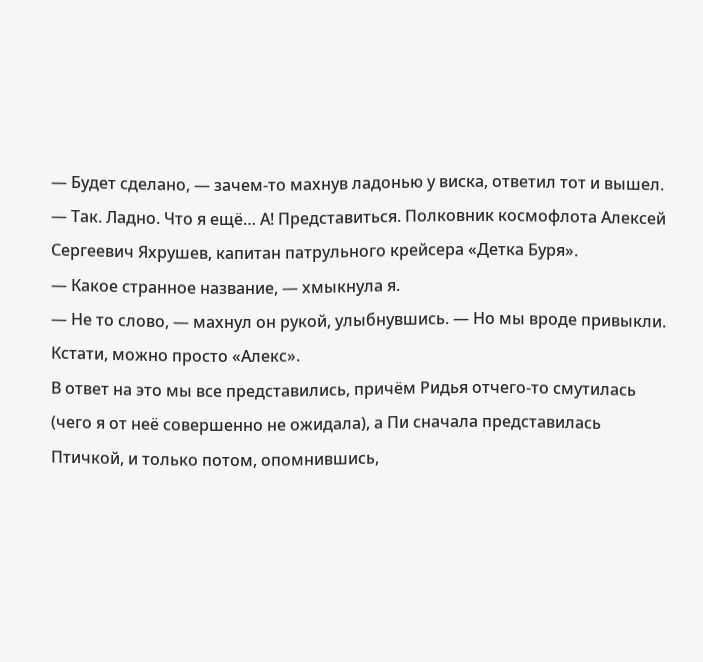— Будет сделано, — зачем-то махнув ладонью у виска, ответил тот и вышел.
— Так. Ладно. Что я ещё… А! Представиться. Полковник космофлота Алексей Сергеевич Яхрушев, капитан патрульного крейсера «Детка Буря».
— Какое странное название, — хмыкнула я.
— Не то слово, — махнул он рукой, улыбнувшись. — Но мы вроде привыкли. Кстати, можно просто «Алекс».
В ответ на это мы все представились, причём Ридья отчего-то смутилась (чего я от неё совершенно не ожидала), а Пи сначала представилась Птичкой, и только потом, опомнившись,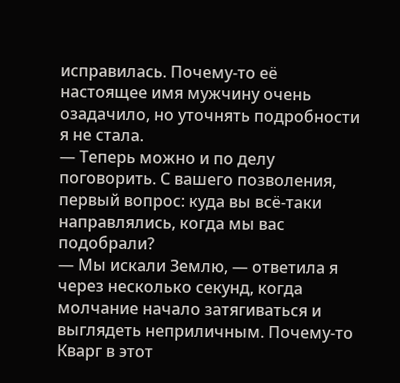исправилась. Почему-то её настоящее имя мужчину очень озадачило, но уточнять подробности я не стала.
— Теперь можно и по делу поговорить. С вашего позволения, первый вопрос: куда вы всё-таки направлялись, когда мы вас подобрали?
— Мы искали Землю, — ответила я через несколько секунд, когда молчание начало затягиваться и выглядеть неприличным. Почему-то Кварг в этот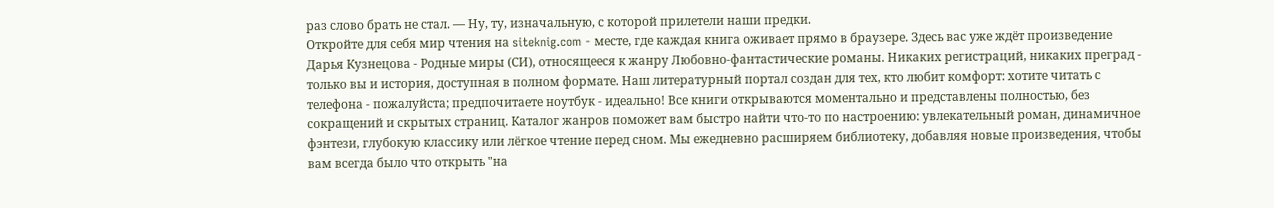раз слово брать не стал. — Ну, ту, изначальную, с которой прилетели наши предки.
Откройте для себя мир чтения на siteknig.com - месте, где каждая книга оживает прямо в браузере. Здесь вас уже ждёт произведение Дарья Кузнецова - Родные миры (СИ), относящееся к жанру Любовно-фантастические романы. Никаких регистраций, никаких преград - только вы и история, доступная в полном формате. Наш литературный портал создан для тех, кто любит комфорт: хотите читать с телефона - пожалуйста; предпочитаете ноутбук - идеально! Все книги открываются моментально и представлены полностью, без сокращений и скрытых страниц. Каталог жанров поможет вам быстро найти что-то по настроению: увлекательный роман, динамичное фэнтези, глубокую классику или лёгкое чтение перед сном. Мы ежедневно расширяем библиотеку, добавляя новые произведения, чтобы вам всегда было что открыть "на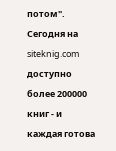потом". Сегодня на siteknig.com доступно более 200000 книг - и каждая готова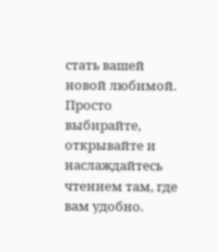стать вашей новой любимой. Просто выбирайте, открывайте и наслаждайтесь чтением там, где вам удобно.